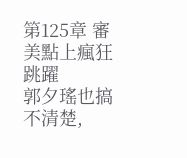第125章 審美點上瘋狂跳躍
郭夕瑤也搞不清楚,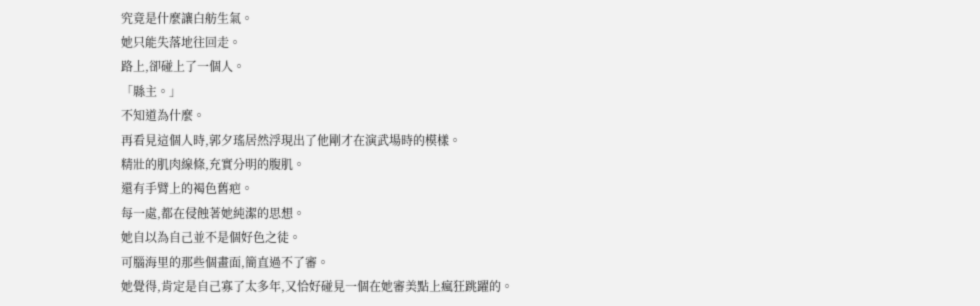究竟是什麼讓白舫生氣。
她只能失落地往回走。
路上,卻碰上了一個人。
「縣主。」
不知道為什麼。
再看見這個人時,郭夕瑤居然浮現出了他剛才在演武場時的模樣。
精壯的肌肉線條,充實分明的腹肌。
還有手臂上的褐色舊疤。
每一處,都在侵蝕著她純潔的思想。
她自以為自己並不是個好色之徒。
可腦海里的那些個畫面,簡直過不了審。
她覺得,肯定是自己寡了太多年,又恰好碰見一個在她審美點上瘋狂跳躍的。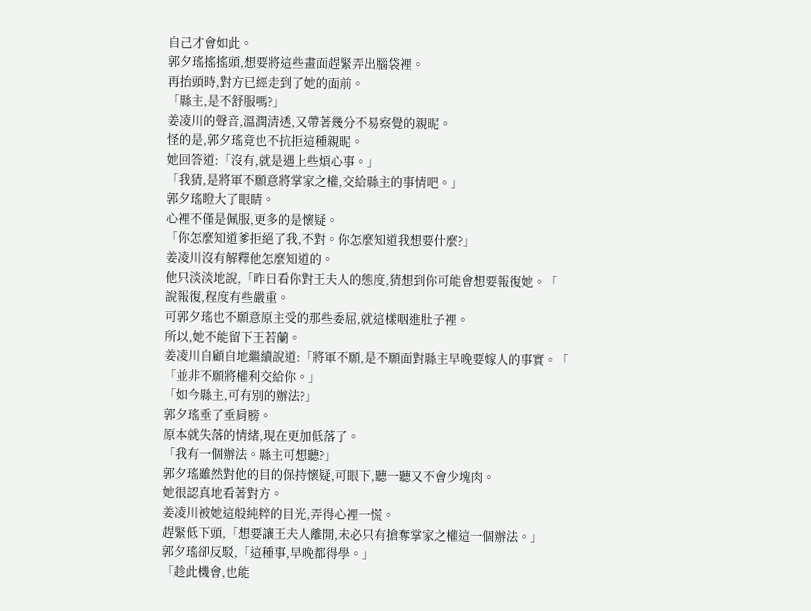自己才會如此。
郭夕瑤搖搖頭,想要將這些畫面趕緊弄出腦袋裡。
再抬頭時,對方已經走到了她的面前。
「縣主,是不舒服嗎?」
姜凌川的聲音,溫潤清透,又帶著幾分不易察覺的親昵。
怪的是,郭夕瑤竟也不抗拒這種親昵。
她回答道:「沒有,就是遇上些煩心事。」
「我猜,是將軍不願意將掌家之權,交給縣主的事情吧。」
郭夕瑤瞪大了眼睛。
心裡不僅是佩服,更多的是懷疑。
「你怎麼知道爹拒絕了我,不對。你怎麼知道我想要什麼?」
姜凌川沒有解釋他怎麼知道的。
他只淡淡地說,「昨日看你對王夫人的態度,猜想到你可能會想要報復她。「
說報復,程度有些嚴重。
可郭夕瑤也不願意原主受的那些委屈,就這樣咽進肚子裡。
所以,她不能留下王若蘭。
姜凌川自顧自地繼續說道:「將軍不願,是不願面對縣主早晚要嫁人的事實。「
「並非不願將權利交給你。」
「如今縣主,可有別的辦法?」
郭夕瑤垂了垂肩膀。
原本就失落的情緒,現在更加低落了。
「我有一個辦法。縣主可想聽?」
郭夕瑤雖然對他的目的保持懷疑,可眼下,聽一聽又不會少塊肉。
她很認真地看著對方。
姜凌川被她這般純粹的目光,弄得心裡一慌。
趕緊低下頭,「想要讓王夫人離開,未必只有搶奪掌家之權這一個辦法。」
郭夕瑤卻反駁,「這種事,早晚都得學。」
「趁此機會,也能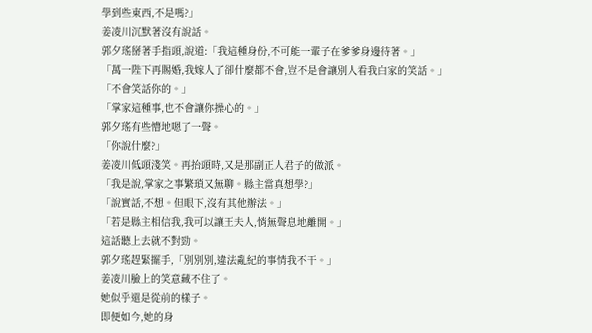學到些東西,不是嗎?」
姜凌川沉默著沒有說話。
郭夕瑤掰著手指頭,說道:「我這種身份,不可能一輩子在爹爹身邊待著。」
「萬一陛下再賜婚,我嫁人了卻什麼都不會,豈不是會讓別人看我白家的笑話。」
「不會笑話你的。」
「掌家這種事,也不會讓你操心的。」
郭夕瑤有些懵地嗯了一聲。
「你說什麼?」
姜凌川低頭淺笑。再抬頭時,又是那副正人君子的做派。
「我是說,掌家之事繁瑣又無聊。縣主當真想學?」
「說實話,不想。但眼下,沒有其他辦法。」
「若是縣主相信我,我可以讓王夫人,悄無聲息地離開。」
這話聽上去就不對勁。
郭夕瑤趕緊擺手,「別別別,違法亂紀的事情我不干。」
姜凌川臉上的笑意藏不住了。
她似乎還是從前的樣子。
即便如今,她的身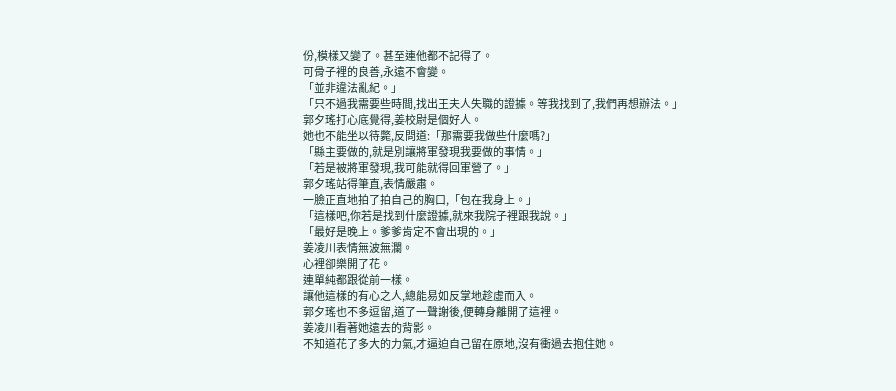份,模樣又變了。甚至連他都不記得了。
可骨子裡的良善,永遠不會變。
「並非違法亂紀。」
「只不過我需要些時間,找出王夫人失職的證據。等我找到了,我們再想辦法。」
郭夕瑤打心底覺得,姜校尉是個好人。
她也不能坐以待斃,反問道:「那需要我做些什麼嗎?」
「縣主要做的,就是別讓將軍發現我要做的事情。」
「若是被將軍發現,我可能就得回軍營了。」
郭夕瑤站得筆直,表情嚴肅。
一臉正直地拍了拍自己的胸口,「包在我身上。」
「這樣吧,你若是找到什麼證據,就來我院子裡跟我說。」
「最好是晚上。爹爹肯定不會出現的。」
姜凌川表情無波無瀾。
心裡卻樂開了花。
連單純都跟從前一樣。
讓他這樣的有心之人,總能易如反掌地趁虛而入。
郭夕瑤也不多逗留,道了一聲謝後,便轉身離開了這裡。
姜凌川看著她遠去的背影。
不知道花了多大的力氣,才逼迫自己留在原地,沒有衝過去抱住她。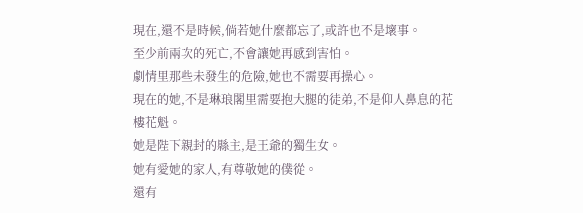現在,還不是時候,倘若她什麼都忘了,或許也不是壞事。
至少前兩次的死亡,不會讓她再感到害怕。
劇情里那些未發生的危險,她也不需要再操心。
現在的她,不是琳琅閣里需要抱大腿的徒弟,不是仰人鼻息的花樓花魁。
她是陛下親封的縣主,是王爺的獨生女。
她有愛她的家人,有尊敬她的僕從。
還有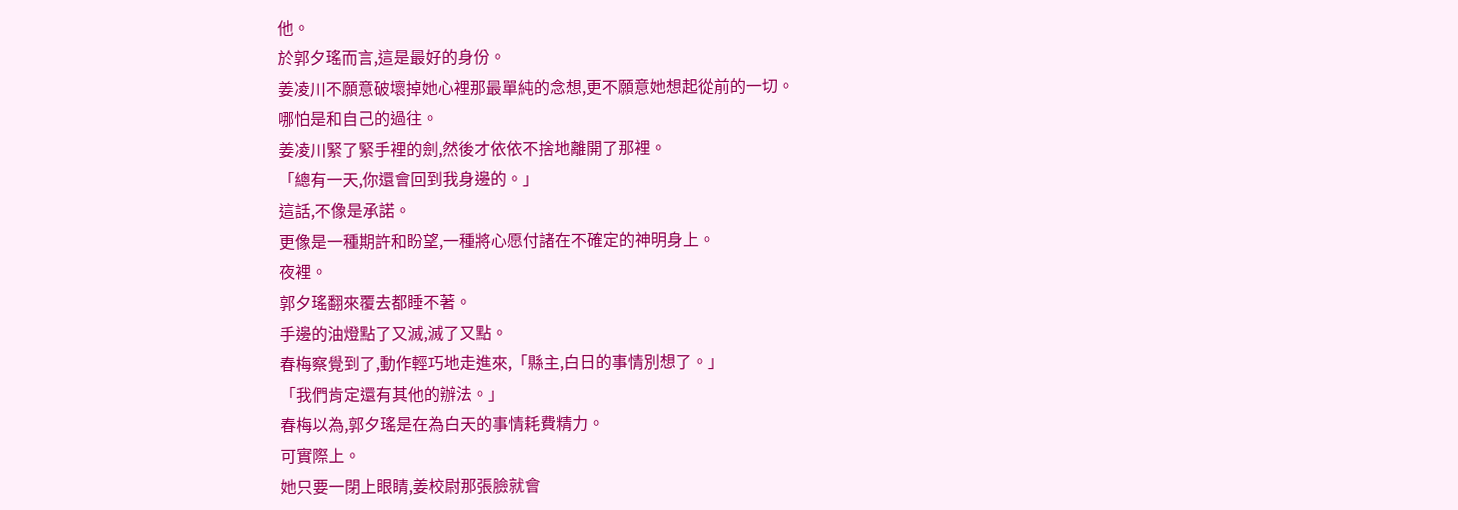他。
於郭夕瑤而言,這是最好的身份。
姜凌川不願意破壞掉她心裡那最單純的念想,更不願意她想起從前的一切。
哪怕是和自己的過往。
姜凌川緊了緊手裡的劍,然後才依依不捨地離開了那裡。
「總有一天,你還會回到我身邊的。」
這話,不像是承諾。
更像是一種期許和盼望,一種將心愿付諸在不確定的神明身上。
夜裡。
郭夕瑤翻來覆去都睡不著。
手邊的油燈點了又滅,滅了又點。
春梅察覺到了,動作輕巧地走進來,「縣主,白日的事情別想了。」
「我們肯定還有其他的辦法。」
春梅以為,郭夕瑤是在為白天的事情耗費精力。
可實際上。
她只要一閉上眼睛,姜校尉那張臉就會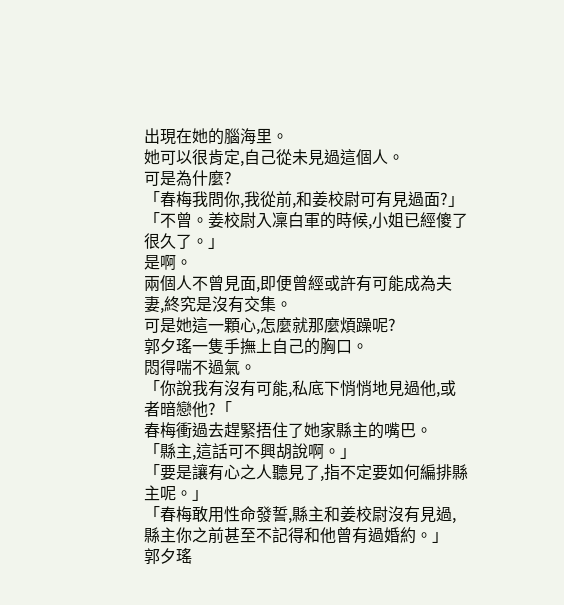出現在她的腦海里。
她可以很肯定,自己從未見過這個人。
可是為什麼?
「春梅我問你,我從前,和姜校尉可有見過面?」
「不曾。姜校尉入凜白軍的時候,小姐已經傻了很久了。」
是啊。
兩個人不曾見面,即便曾經或許有可能成為夫妻,終究是沒有交集。
可是她這一顆心,怎麼就那麼煩躁呢?
郭夕瑤一隻手撫上自己的胸口。
悶得喘不過氣。
「你說我有沒有可能,私底下悄悄地見過他,或者暗戀他?「
春梅衝過去趕緊捂住了她家縣主的嘴巴。
「縣主,這話可不興胡說啊。」
「要是讓有心之人聽見了,指不定要如何編排縣主呢。」
「春梅敢用性命發誓,縣主和姜校尉沒有見過,縣主你之前甚至不記得和他曾有過婚約。」
郭夕瑤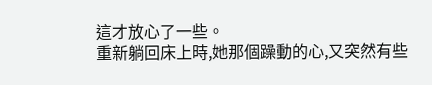這才放心了一些。
重新躺回床上時,她那個躁動的心,又突然有些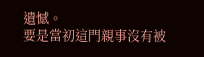遺憾。
要是當初這門親事沒有被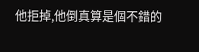他拒掉,他倒真算是個不錯的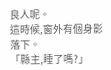良人呢。
這時候,窗外有個身影落下。
「縣主,睡了嗎?」